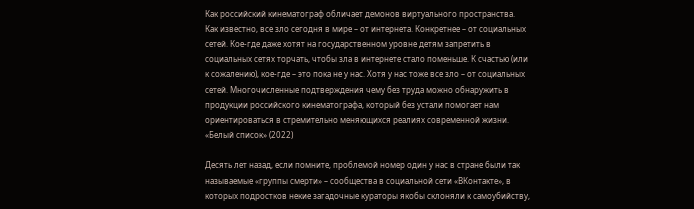Как российский кинематограф обличает демонов виртуального пространства.
Как известно, все зло сегодня в мире – от интернета. Конкретнее – от социальных сетей. Кое-где даже хотят на государственном уровне детям запретить в социальных сетях торчать, чтобы зла в интернете стало поменьше. К счастью (или к сожалению), кое-где – это пока не у нас. Хотя у нас тоже все зло – от социальных сетей. Многочисленные подтверждения чему без труда можно обнаружить в продукции российского кинематографа, который без устали помогает нам ориентироваться в стремительно меняющихся реалиях современной жизни.
«Белый список» (2022)

Десять лет назад, если помните, проблемой номер один у нас в стране были так называемые «группы смерти» – сообщества в социальной сети «ВКонтакте», в которых подростков некие загадочные кураторы якобы склоняли к самоубийству,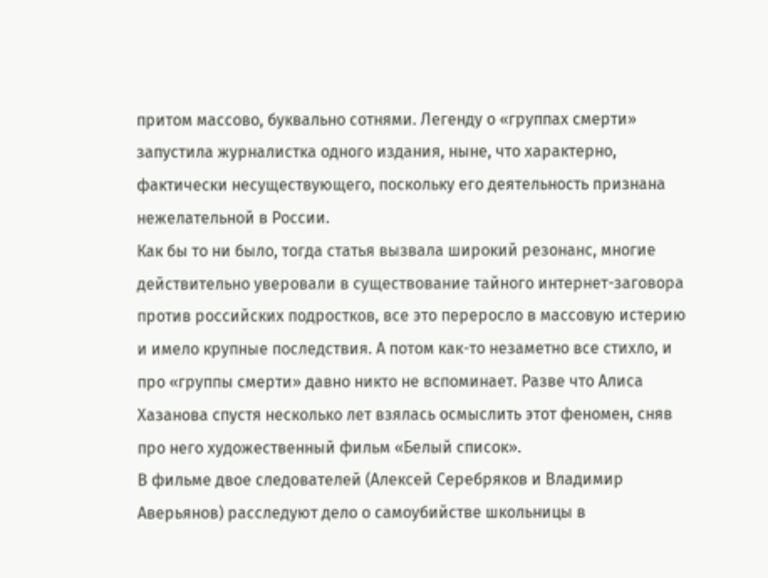притом массово, буквально сотнями. Легенду о «группах смерти» запустила журналистка одного издания, ныне, что характерно, фактически несуществующего, поскольку его деятельность признана нежелательной в России.
Как бы то ни было, тогда статья вызвала широкий резонанс, многие действительно уверовали в существование тайного интернет-заговора против российских подростков, все это переросло в массовую истерию и имело крупные последствия. А потом как-то незаметно все стихло, и про «группы смерти» давно никто не вспоминает. Разве что Алиса Хазанова спустя несколько лет взялась осмыслить этот феномен, сняв про него художественный фильм «Белый список».
В фильме двое следователей (Алексей Серебряков и Владимир Аверьянов) расследуют дело о самоубийстве школьницы в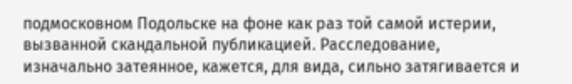подмосковном Подольске на фоне как раз той самой истерии, вызванной скандальной публикацией. Расследование, изначально затеянное, кажется, для вида, сильно затягивается и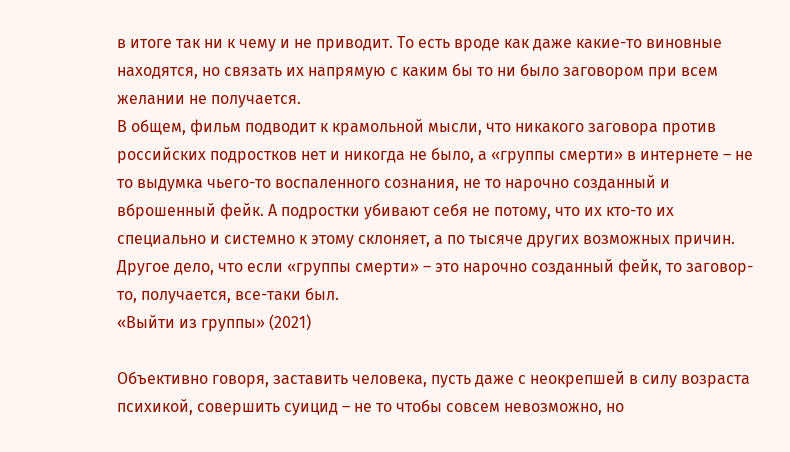в итоге так ни к чему и не приводит. То есть вроде как даже какие-то виновные находятся, но связать их напрямую с каким бы то ни было заговором при всем желании не получается.
В общем, фильм подводит к крамольной мысли, что никакого заговора против российских подростков нет и никогда не было, а «группы смерти» в интернете – не то выдумка чьего-то воспаленного сознания, не то нарочно созданный и вброшенный фейк. А подростки убивают себя не потому, что их кто-то их специально и системно к этому склоняет, а по тысяче других возможных причин. Другое дело, что если «группы смерти» – это нарочно созданный фейк, то заговор-то, получается, все-таки был.
«Выйти из группы» (2021)

Объективно говоря, заставить человека, пусть даже с неокрепшей в силу возраста психикой, совершить суицид – не то чтобы совсем невозможно, но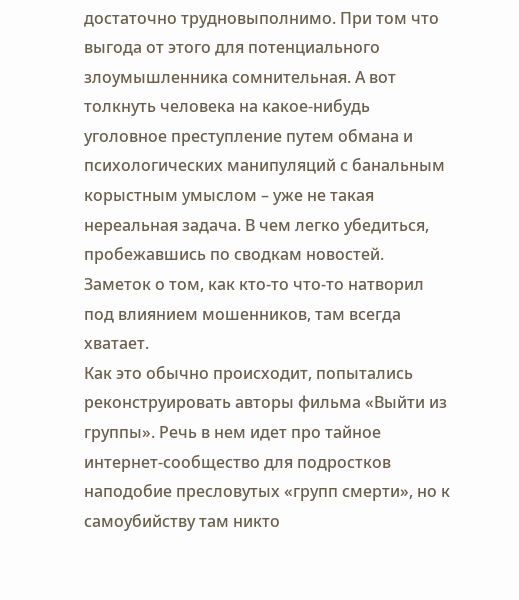достаточно трудновыполнимо. При том что выгода от этого для потенциального злоумышленника сомнительная. А вот толкнуть человека на какое-нибудь уголовное преступление путем обмана и психологических манипуляций с банальным корыстным умыслом – уже не такая нереальная задача. В чем легко убедиться, пробежавшись по сводкам новостей. Заметок о том, как кто-то что-то натворил под влиянием мошенников, там всегда хватает.
Как это обычно происходит, попытались реконструировать авторы фильма «Выйти из группы». Речь в нем идет про тайное интернет-сообщество для подростков наподобие пресловутых «групп смерти», но к самоубийству там никто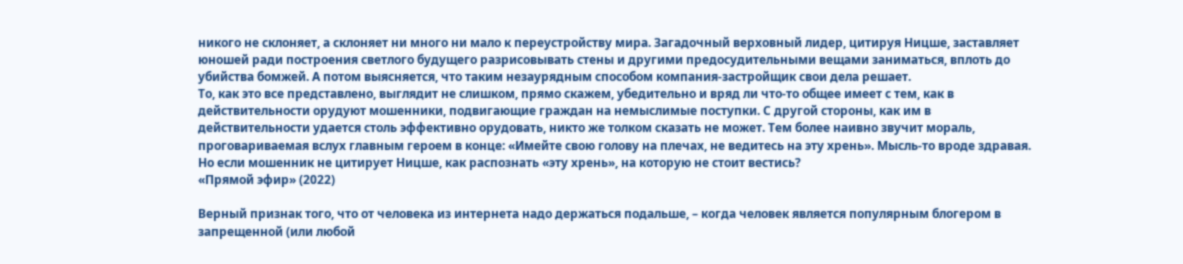никого не склоняет, а склоняет ни много ни мало к переустройству мира. Загадочный верховный лидер, цитируя Ницше, заставляет юношей ради построения светлого будущего разрисовывать стены и другими предосудительными вещами заниматься, вплоть до убийства бомжей. А потом выясняется, что таким незаурядным способом компания-застройщик свои дела решает.
То, как это все представлено, выглядит не слишком, прямо скажем, убедительно и вряд ли что-то общее имеет с тем, как в действительности орудуют мошенники, подвигающие граждан на немыслимые поступки. С другой стороны, как им в действительности удается столь эффективно орудовать, никто же толком сказать не может. Тем более наивно звучит мораль, проговариваемая вслух главным героем в конце: «Имейте свою голову на плечах, не ведитесь на эту хрень». Мысль-то вроде здравая. Но если мошенник не цитирует Ницше, как распознать «эту хрень», на которую не стоит вестись?
«Прямой эфир» (2022)

Верный признак того, что от человека из интернета надо держаться подальше, – когда человек является популярным блогером в запрещенной (или любой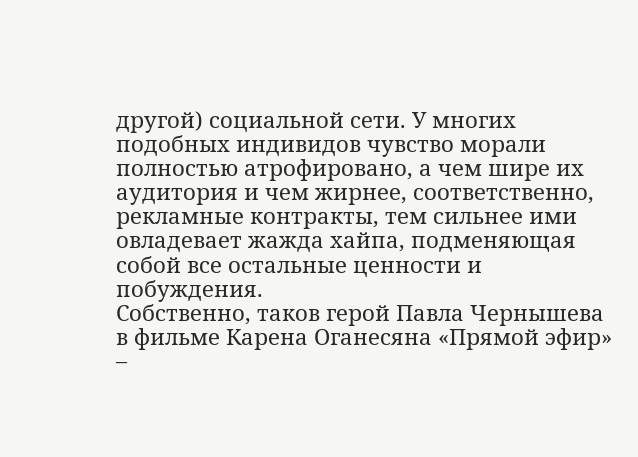другой) социальной сети. У многих подобных индивидов чувство морали полностью атрофировано, а чем шире их аудитория и чем жирнее, соответственно, рекламные контракты, тем сильнее ими овладевает жажда хайпа, подменяющая собой все остальные ценности и побуждения.
Собственно, таков герой Павла Чернышева в фильме Карена Оганесяна «Прямой эфир» –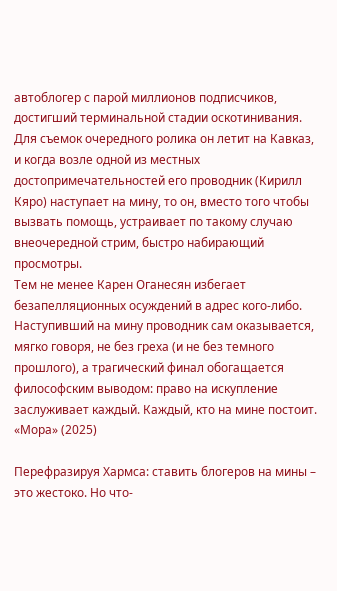автоблогер с парой миллионов подписчиков, достигший терминальной стадии оскотинивания. Для съемок очередного ролика он летит на Кавказ, и когда возле одной из местных достопримечательностей его проводник (Кирилл Кяро) наступает на мину, то он, вместо того чтобы вызвать помощь, устраивает по такому случаю внеочередной стрим, быстро набирающий просмотры.
Тем не менее Карен Оганесян избегает безапелляционных осуждений в адрес кого-либо. Наступивший на мину проводник сам оказывается, мягко говоря, не без греха (и не без темного прошлого), а трагический финал обогащается философским выводом: право на искупление заслуживает каждый. Каждый, кто на мине постоит.
«Мора» (2025)

Перефразируя Хармса: ставить блогеров на мины – это жестоко. Но что-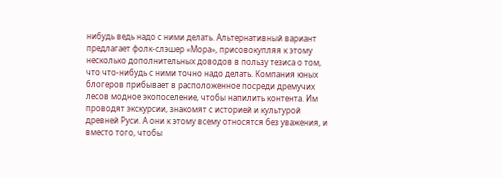нибудь ведь надо с ними делать. Альтернативный вариант предлагает фолк-слэшер «Мора», присовокупляя к этому несколько дополнительных доводов в пользу тезиса о том, что что-нибудь с ними точно надо делать. Компания юных блогеров прибывает в расположенное посреди дремучих лесов модное экопоселение, чтобы напилить контента. Им проводят экскурсии, знакомят с историей и культурой древней Руси. А они к этому всему относятся без уважения, и вместо того, чтобы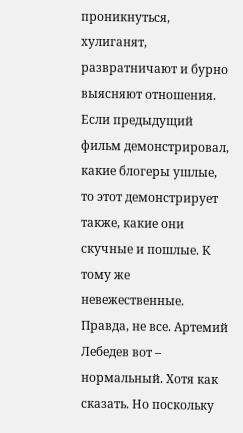проникнуться, хулиганят, развратничают и бурно выясняют отношения.
Если предыдущий фильм демонстрировал, какие блогеры ушлые, то этот демонстрирует также, какие они скучные и пошлые. К тому же невежественные. Правда, не все. Артемий Лебедев вот – нормальный. Хотя как сказать. Но поскольку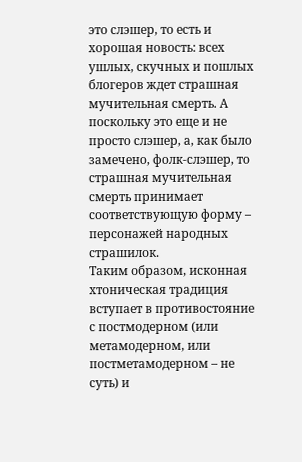это слэшер, то есть и хорошая новость: всех ушлых, скучных и пошлых блогеров ждет страшная мучительная смерть. А поскольку это еще и не просто слэшер, а, как было замечено, фолк-слэшер, то страшная мучительная смерть принимает соответствующую форму – персонажей народных страшилок.
Таким образом, исконная хтоническая традиция вступает в противостояние с постмодерном (или метамодерном, или постметамодерном – не суть) и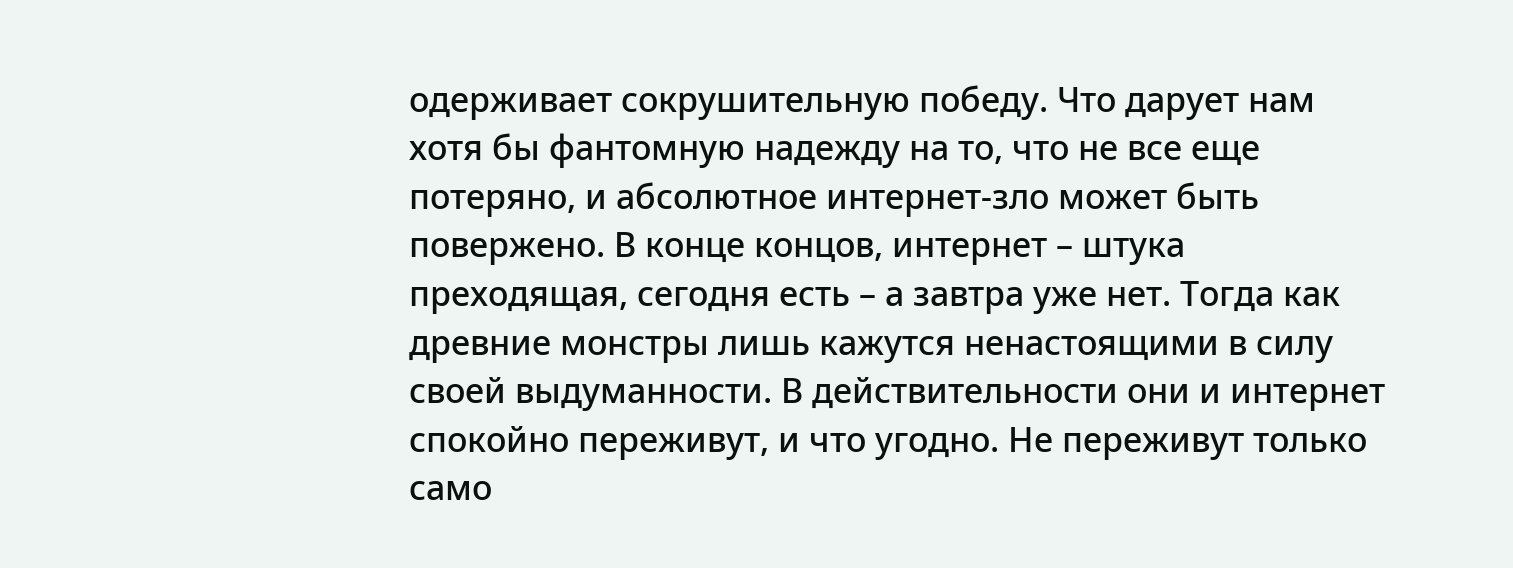одерживает сокрушительную победу. Что дарует нам хотя бы фантомную надежду на то, что не все еще потеряно, и абсолютное интернет-зло может быть повержено. В конце концов, интернет – штука преходящая, сегодня есть – а завтра уже нет. Тогда как древние монстры лишь кажутся ненастоящими в силу своей выдуманности. В действительности они и интернет спокойно переживут, и что угодно. Не переживут только само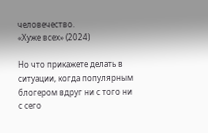человечество.
«Хуже всех» (2024)

Но что прикажете делать в ситуации, когда популярным блогером вдруг ни с того ни с сего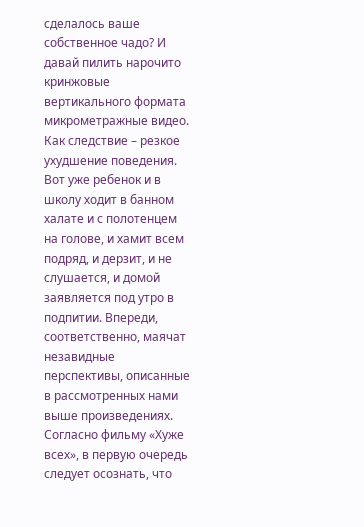сделалось ваше собственное чадо? И давай пилить нарочито кринжовые вертикального формата микрометражные видео. Как следствие – резкое ухудшение поведения. Вот уже ребенок и в школу ходит в банном халате и с полотенцем на голове, и хамит всем подряд, и дерзит, и не слушается, и домой заявляется под утро в подпитии. Впереди, соответственно, маячат незавидные перспективы, описанные в рассмотренных нами выше произведениях.
Согласно фильму «Хуже всех», в первую очередь следует осознать, что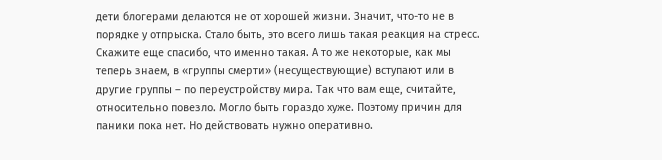дети блогерами делаются не от хорошей жизни. Значит, что-то не в порядке у отпрыска. Стало быть, это всего лишь такая реакция на стресс. Скажите еще спасибо, что именно такая. А то же некоторые, как мы теперь знаем, в «группы смерти» (несуществующие) вступают или в другие группы – по переустройству мира. Так что вам еще, считайте, относительно повезло. Могло быть гораздо хуже. Поэтому причин для паники пока нет. Но действовать нужно оперативно.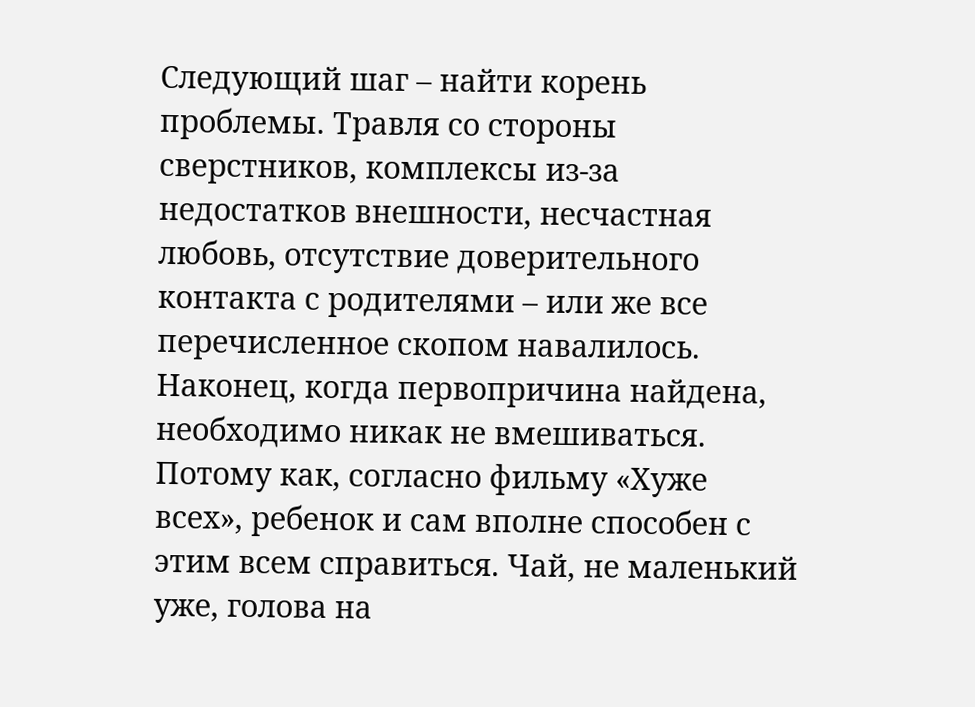Следующий шаг – найти корень проблемы. Травля со стороны сверстников, комплексы из-за недостатков внешности, несчастная любовь, отсутствие доверительного контакта с родителями – или же все перечисленное скопом навалилось. Наконец, когда первопричина найдена, необходимо никак не вмешиваться. Потому как, согласно фильму «Хуже всех», ребенок и сам вполне способен с этим всем справиться. Чай, не маленький уже, голова на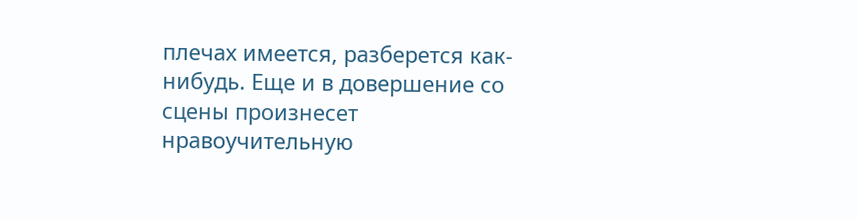плечах имеется, разберется как-нибудь. Еще и в довершение со сцены произнесет нравоучительную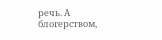речь. А блогерством,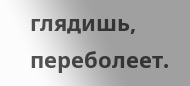глядишь, переболеет.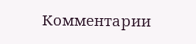Комментарии